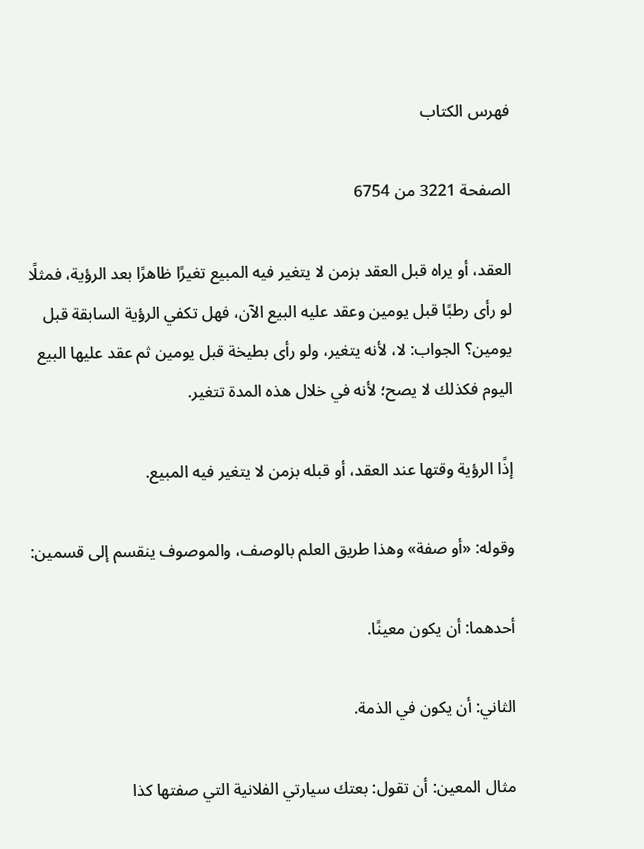فهرس الكتاب

الصفحة 3221 من 6754

العقد، أو يراه قبل العقد بزمن لا يتغير فيه المبيع تغيرًا ظاهرًا بعد الرؤية، فمثلًا لو رأى رطبًا قبل يومين وعقد عليه البيع الآن، فهل تكفي الرؤية السابقة قبل يومين؟ الجواب: لا، لأنه يتغير، ولو رأى بطيخة قبل يومين ثم عقد عليها البيع اليوم فكذلك لا يصح؛ لأنه في خلال هذه المدة تتغير.

إذًا الرؤية وقتها عند العقد، أو قبله بزمن لا يتغير فيه المبيع.

وقوله: «أو صفة» وهذا طريق العلم بالوصف، والموصوف ينقسم إلى قسمين:

أحدهما: أن يكون معينًا.

الثاني: أن يكون في الذمة.

مثال المعين: أن تقول: بعتك سيارتي الفلانية التي صفتها كذا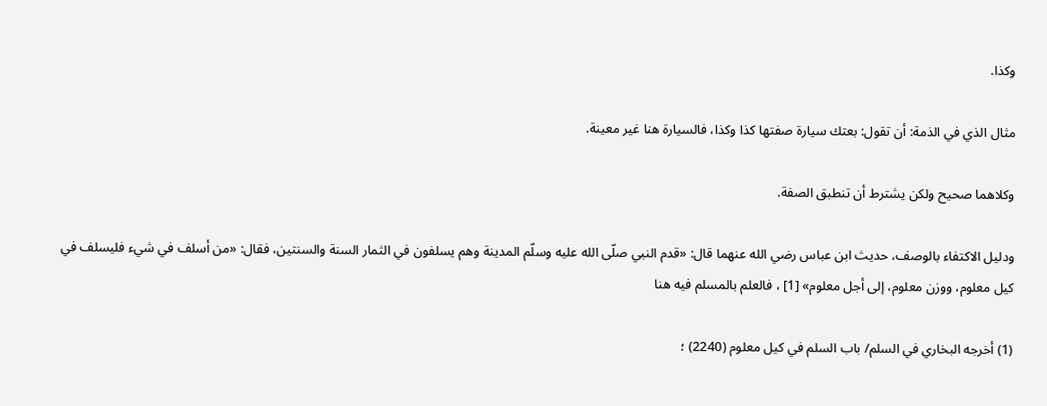وكذا.

مثال الذي في الذمة: أن تقول: بعتك سيارة صفتها كذا وكذا، فالسيارة هنا غير معينة.

وكلاهما صحيح ولكن يشترط أن تنطبق الصفة.

ودليل الاكتفاء بالوصف، حديث ابن عباس رضي الله عنهما قال: «قدم النبي صلّى الله عليه وسلّم المدينة وهم يسلفون في الثمار السنة والسنتين، فقال: «من أسلف في شيء فليسلف في كيل معلوم، ووزن معلوم، إلى أجل معلوم» [1] ، فالعلم بالمسلم فيه هنا

(1) أخرجه البخاري في السلم/ باب السلم في كيل معلوم (2240) ؛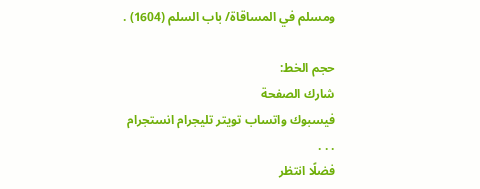ومسلم في المساقاة/ باب السلم (1604) .

حجم الخط:
شارك الصفحة
فيسبوك واتساب تويتر تليجرام انستجرام
. . .
فضلًا انتظر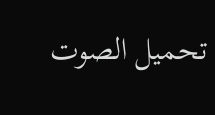تحميل الصوت